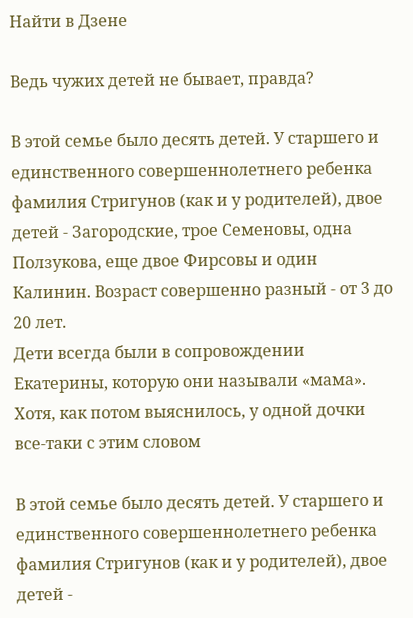Найти в Дзене

Ведь чужих детей не бывает, правда?

В этой семье было десять детей. У старшего и единственного совершеннолетнего ребенка фамилия Стригунов (как и у родителей), двое детей - Загородские, трое Семеновы, одна Ползукова, еще двое Фирсовы и один Калинин. Возраст совершенно разный - от 3 до 20 лет.
Дети всегда были в сопровождении Екатерины, которую они называли «мама». Хотя, как потом выяснилось, у одной дочки все-таки с этим словом

В этой семье было десять детей. У старшего и единственного совершеннолетнего ребенка фамилия Стригунов (как и у родителей), двое детей -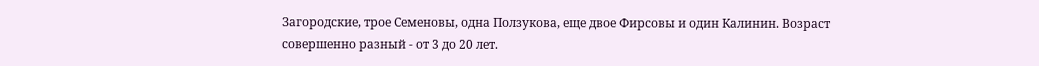Загородские, трое Семеновы, одна Ползукова, еще двое Фирсовы и один Калинин. Возраст совершенно разный - от 3 до 20 лет.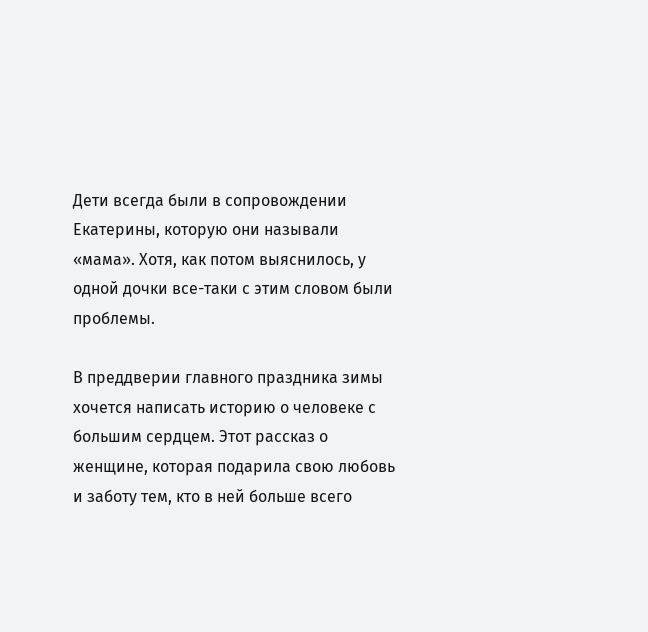Дети всегда были в сопровождении Екатерины, которую они называли «мама». Хотя, как потом выяснилось, у одной дочки все-таки с этим словом были проблемы.

В преддверии главного праздника зимы хочется написать историю о человеке с большим сердцем. Этот рассказ о женщине, которая подарила свою любовь и заботу тем, кто в ней больше всего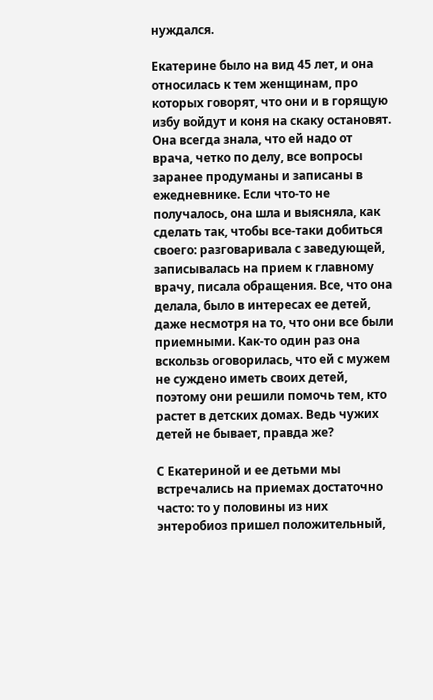нуждался.

Екатерине было на вид 45 лет, и она относилась к тем женщинам, про которых говорят, что они и в горящую избу войдут и коня на скаку остановят. Она всегда знала, что ей надо от врача, четко по делу, все вопросы заранее продуманы и записаны в ежедневнике. Если что-то не получалось, она шла и выясняла, как сделать так, чтобы все-таки добиться своего: разговаривала с заведующей, записывалась на прием к главному врачу, писала обращения. Все, что она делала, было в интересах ее детей, даже несмотря на то, что они все были приемными. Как-то один раз она вскользь оговорилась, что ей с мужем не суждено иметь своих детей, поэтому они решили помочь тем, кто растет в детских домах. Ведь чужих детей не бывает, правда же?

С Екатериной и ее детьми мы встречались на приемах достаточно часто: то у половины из них энтеробиоз пришел положительный,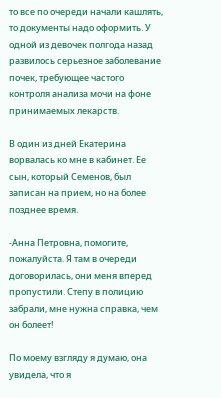то все по очереди начали кашлять, то документы надо оформить. У одной из девочек полгода назад развилось серьезное заболевание почек, требующее частого контроля анализа мочи на фоне принимаемых лекарств.

В один из дней Екатерина ворвалась ко мне в кабинет. Ее сын, который Семенов, был записан на прием, но на более позднее время.

-Анна Петровна, помогите, пожалуйста. Я там в очереди договорилась, они меня вперед пропустили. Степу в полицию забрали, мне нужна справка, чем он болеет!

По моему взгляду я думаю, она увидела, что я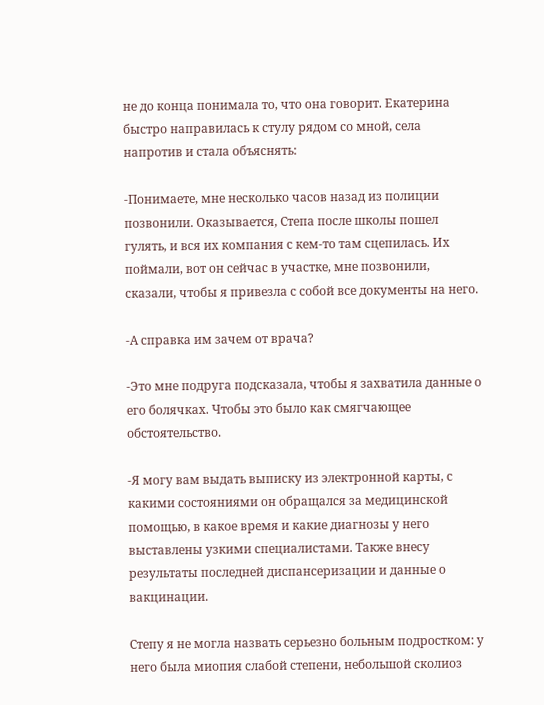не до конца понимала то, что она говорит. Екатерина быстро направилась к стулу рядом со мной, села напротив и стала объяснять:

-Понимаете, мне несколько часов назад из полиции позвонили. Оказывается, Степа после школы пошел гулять, и вся их компания с кем-то там сцепилась. Их поймали, вот он сейчас в участке, мне позвонили, сказали, чтобы я привезла с собой все документы на него.

-А справка им зачем от врача?

-Это мне подруга подсказала, чтобы я захватила данные о его болячках. Чтобы это было как смягчающее обстоятельство.

-Я могу вам выдать выписку из электронной карты, с какими состояниями он обращался за медицинской помощью, в какое время и какие диагнозы у него выставлены узкими специалистами. Также внесу результаты последней диспансеризации и данные о вакцинации.

Степу я не могла назвать серьезно больным подростком: у него была миопия слабой степени, небольшой сколиоз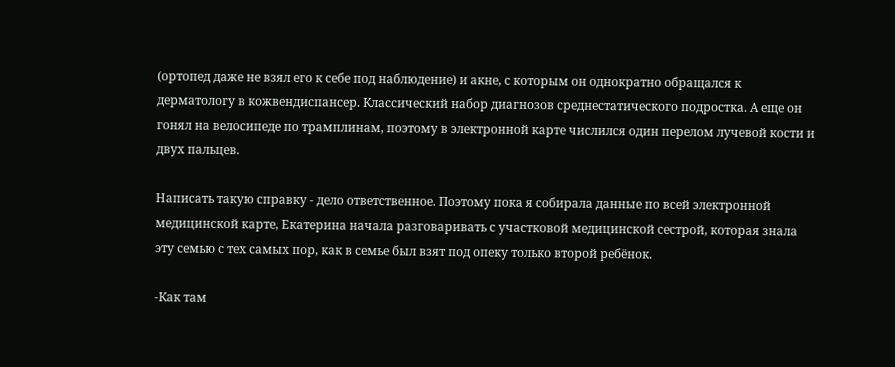(ортопед даже не взял его к себе под наблюдение) и акне, с которым он однократно обращался к дерматологу в кожвендиспансер. Классический набор диагнозов среднестатического подростка. А еще он гонял на велосипеде по трамплинам, поэтому в электронной карте числился один перелом лучевой кости и двух пальцев.

Написать такую справку - дело ответственное. Поэтому пока я собирала данные по всей электронной медицинской карте, Екатерина начала разговаривать с участковой медицинской сестрой, которая знала эту семью с тех самых пор, как в семье был взят под опеку только второй ребёнок.

-Как там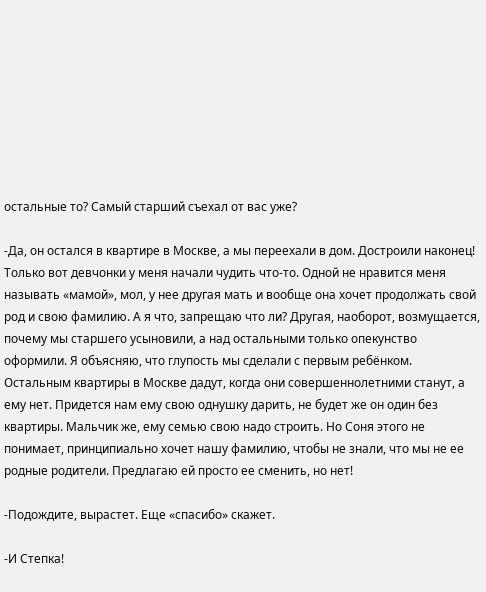остальные то? Самый старший съехал от вас уже?

-Да, он остался в квартире в Москве, а мы переехали в дом. Достроили наконец! Только вот девчонки у меня начали чудить что-то. Одной не нравится меня называть «мамой», мол, у нее другая мать и вообще она хочет продолжать свой род и свою фамилию. А я что, запрещаю что ли? Другая, наоборот, возмущается, почему мы старшего усыновили, а над остальными только опекунство оформили. Я объясняю, что глупость мы сделали с первым ребёнком. Остальным квартиры в Москве дадут, когда они совершеннолетними станут, а ему нет. Придется нам ему свою однушку дарить, не будет же он один без квартиры. Мальчик же, ему семью свою надо строить. Но Соня этого не понимает, принципиально хочет нашу фамилию, чтобы не знали, что мы не ее родные родители. Предлагаю ей просто ее сменить, но нет!

-Подождите, вырастет. Еще «спасибо» скажет.

-И Степка!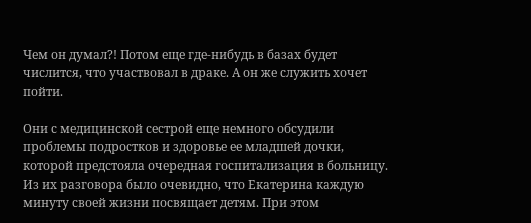Чем он думал?! Потом еще где-нибудь в базах будет числится, что участвовал в драке. А он же служить хочет пойти.

Они с медицинской сестрой еще немного обсудили проблемы подростков и здоровье ее младшей дочки, которой предстояла очередная госпитализация в больницу. Из их разговора было очевидно, что Екатерина каждую минуту своей жизни посвящает детям. При этом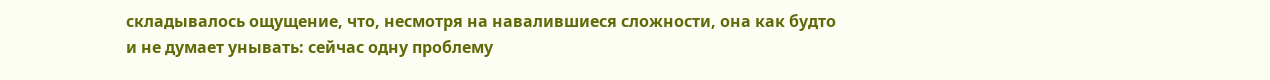складывалось ощущение, что, несмотря на навалившиеся сложности, она как будто и не думает унывать: сейчас одну проблему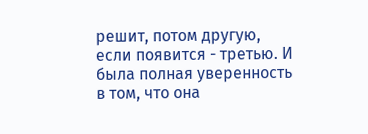решит, потом другую, если появится - третью. И была полная уверенность в том, что она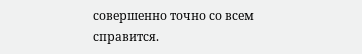совершенно точно со всем справится.